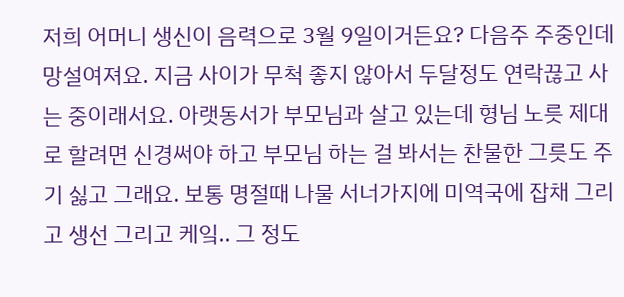저희 어머니 생신이 음력으로 3월 9일이거든요? 다음주 주중인데 망설여져요. 지금 사이가 무척 좋지 않아서 두달정도 연락끊고 사는 중이래서요. 아랫동서가 부모님과 살고 있는데 형님 노릇 제대로 할려면 신경써야 하고 부모님 하는 걸 봐서는 찬물한 그릇도 주기 싫고 그래요. 보통 명절때 나물 서너가지에 미역국에 잡채 그리고 생선 그리고 케잌.. 그 정도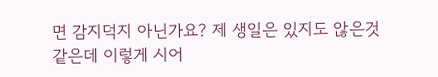면 감지덕지 아닌가요? 제 생일은 있지도 않은것같은데 이렇게 시어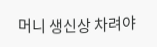머니 생신상 차려야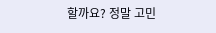할까요? 정말 고민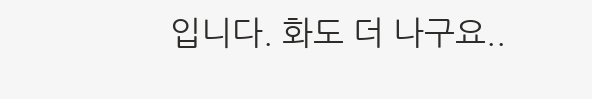입니다. 화도 더 나구요..